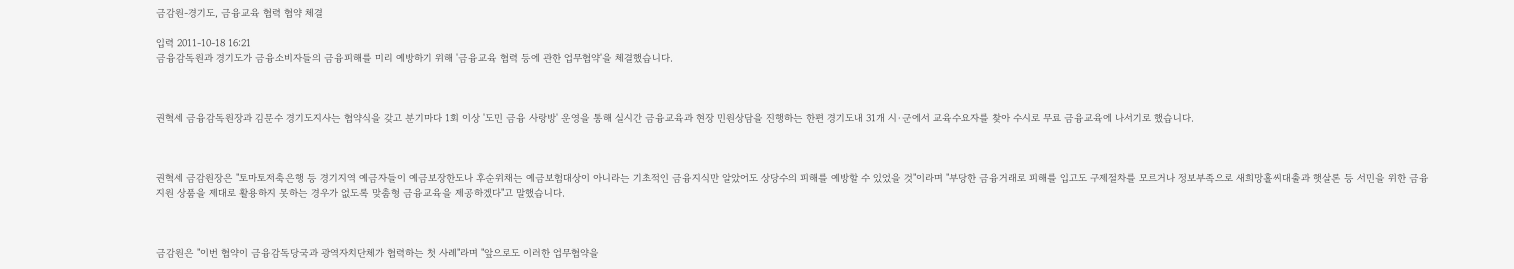금감원-경기도, 금융교육 협력 협약 체결

입력 2011-10-18 16:21
금융감독원과 경기도가 금융소비자들의 금융피해를 미리 예방하기 위해 '금융교육 협력 등에 관한 업무협약'을 체결했습니다.



권혁세 금융감독원장과 김문수 경기도지사는 협약식을 갖고 분기마다 1회 이상 '도민 금융 사랑방' 운영을 통해 실시간 금융교육과 현장 민원상담을 진행하는 한편 경기도내 31개 시·군에서 교육수요자를 찾아 수시로 무료 금융교육에 나서기로 했습니다.



권혁세 금감원장은 "토마토저축은행 등 경기지역 예금자들이 예금보장한도나 후순위채는 예금보험대상이 아니라는 기초적인 금융지식만 알았어도 상당수의 피해를 예방할 수 있었을 것"이라며 "부당한 금융거래로 피해를 입고도 구제절차를 모르거나 정보부족으로 새희망홀씨대출과 햇살론 등 서민을 위한 금융지원 상품을 제대로 활용하지 못하는 경우가 없도록 맞춤형 금융교육을 제공하겠다"고 말했습니다.



금감원은 "이번 협약이 금융감독당국과 광역자치단체가 협력하는 첫 사례"라며 "앞으로도 이러한 업무협약을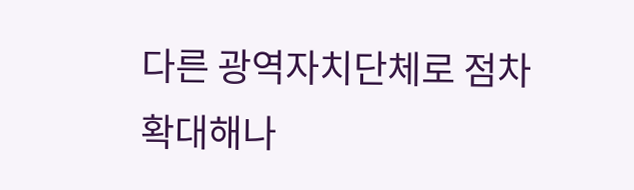다른 광역자치단체로 점차 확대해나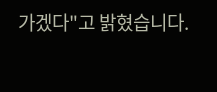가겠다"고 밝혔습니다.